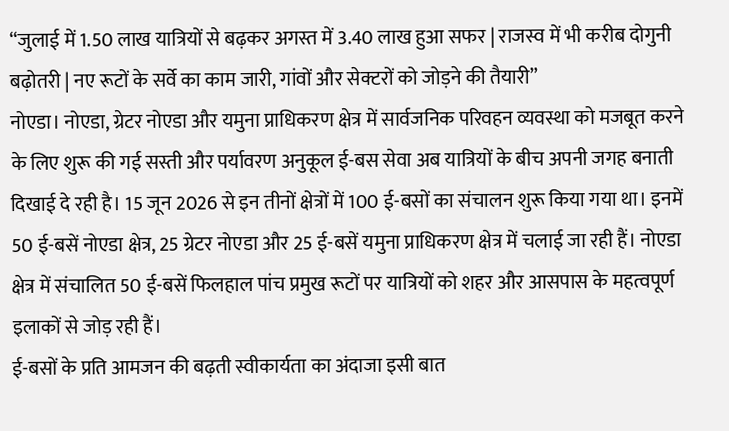“जुलाई में 1.50 लाख यात्रियों से बढ़कर अगस्त में 3.40 लाख हुआ सफर | राजस्व में भी करीब दोगुनी बढ़ोतरी | नए रूटों के सर्वे का काम जारी, गांवों और सेक्टरों को जोड़ने की तैयारी”
नोएडा। नोएडा, ग्रेटर नोएडा और यमुना प्राधिकरण क्षेत्र में सार्वजनिक परिवहन व्यवस्था को मजबूत करने के लिए शुरू की गई सस्ती और पर्यावरण अनुकूल ई-बस सेवा अब यात्रियों के बीच अपनी जगह बनाती दिखाई दे रही है। 15 जून 2026 से इन तीनों क्षेत्रों में 100 ई-बसों का संचालन शुरू किया गया था। इनमें 50 ई-बसें नोएडा क्षेत्र, 25 ग्रेटर नोएडा और 25 ई-बसें यमुना प्राधिकरण क्षेत्र में चलाई जा रही हैं। नोएडा क्षेत्र में संचालित 50 ई-बसें फिलहाल पांच प्रमुख रूटों पर यात्रियों को शहर और आसपास के महत्वपूर्ण इलाकों से जोड़ रही हैं।
ई-बसों के प्रति आमजन की बढ़ती स्वीकार्यता का अंदाजा इसी बात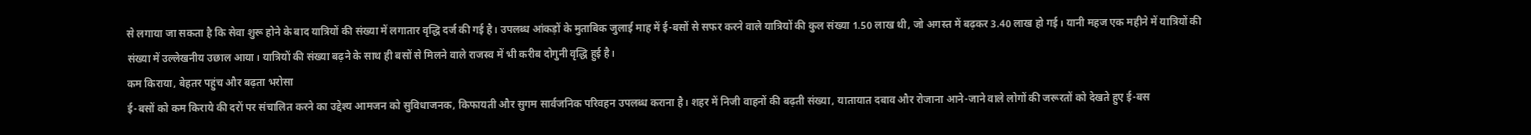से लगाया जा सकता है कि सेवा शुरू होने के बाद यात्रियों की संख्या में लगातार वृद्धि दर्ज की गई है। उपलब्ध आंकड़ों के मुताबिक जुलाई माह में ई-बसों से सफर करने वाले यात्रियों की कुल संख्या 1.50 लाख थी, जो अगस्त में बढ़कर 3.40 लाख हो गई। यानी महज एक महीने में यात्रियों की संख्या में उल्लेखनीय उछाल आया। यात्रियों की संख्या बढ़ने के साथ ही बसों से मिलने वाले राजस्व में भी करीब दोगुनी वृद्धि हुई है।
कम किराया, बेहतर पहुंच और बढ़ता भरोसा
ई-बसों को कम किराये की दरों पर संचालित करने का उद्देश्य आमजन को सुविधाजनक, किफायती और सुगम सार्वजनिक परिवहन उपलब्ध कराना है। शहर में निजी वाहनों की बढ़ती संख्या, यातायात दबाव और रोजाना आने-जाने वाले लोगों की जरूरतों को देखते हुए ई-बस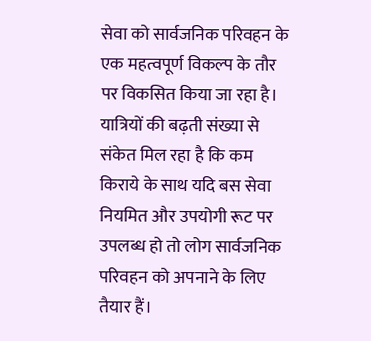सेवा को सार्वजनिक परिवहन के एक महत्वपूर्ण विकल्प के तौर पर विकसित किया जा रहा है।
यात्रियों की बढ़ती संख्या से संकेत मिल रहा है कि कम किराये के साथ यदि बस सेवा नियमित और उपयोगी रूट पर उपलब्ध हो तो लोग सार्वजनिक परिवहन को अपनाने के लिए तैयार हैं।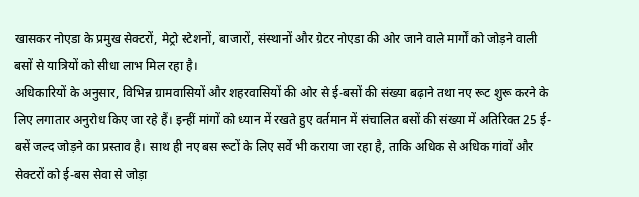खासकर नोएडा के प्रमुख सेक्टरों, मेट्रो स्टेशनों, बाजारों, संस्थानों और ग्रेटर नोएडा की ओर जाने वाले मार्गों को जोड़ने वाली बसों से यात्रियों को सीधा लाभ मिल रहा है।
अधिकारियों के अनुसार, विभिन्न ग्रामवासियों और शहरवासियों की ओर से ई-बसों की संख्या बढ़ाने तथा नए रूट शुरू करने के लिए लगातार अनुरोध किए जा रहे हैं। इन्हीं मांगों को ध्यान में रखते हुए वर्तमान में संचालित बसों की संख्या में अतिरिक्त 25 ई-बसें जल्द जोड़ने का प्रस्ताव है। साथ ही नए बस रूटों के लिए सर्वे भी कराया जा रहा है, ताकि अधिक से अधिक गांवों और सेक्टरों को ई-बस सेवा से जोड़ा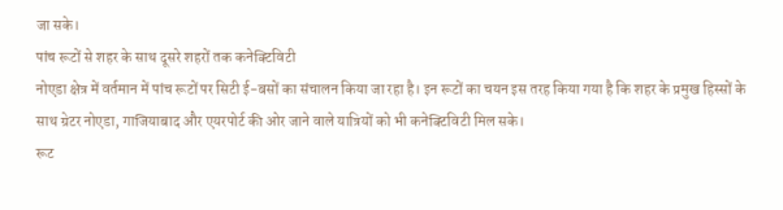जा सके।
पांच रूटों से शहर के साथ दूसरे शहरों तक कनेक्टिविटी
नोएडा क्षेत्र में वर्तमान में पांच रूटों पर सिटी ई-बसों का संचालन किया जा रहा है। इन रूटों का चयन इस तरह किया गया है कि शहर के प्रमुख हिस्सों के साथ ग्रेटर नोएडा, गाजियाबाद और एयरपोर्ट की ओर जाने वाले यात्रियों को भी कनेक्टिविटी मिल सके।
रूट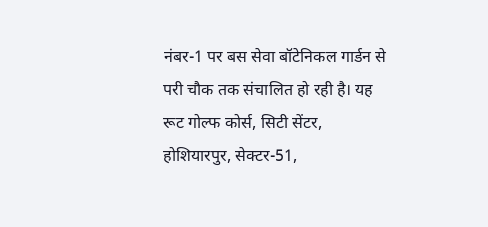नंबर-1 पर बस सेवा बॉटेनिकल गार्डन से परी चौक तक संचालित हो रही है। यह रूट गोल्फ कोर्स, सिटी सेंटर, होशियारपुर, सेक्टर-51,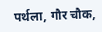पर्थला, गौर चौक,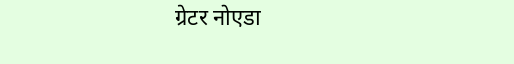ग्रेटर नोएडा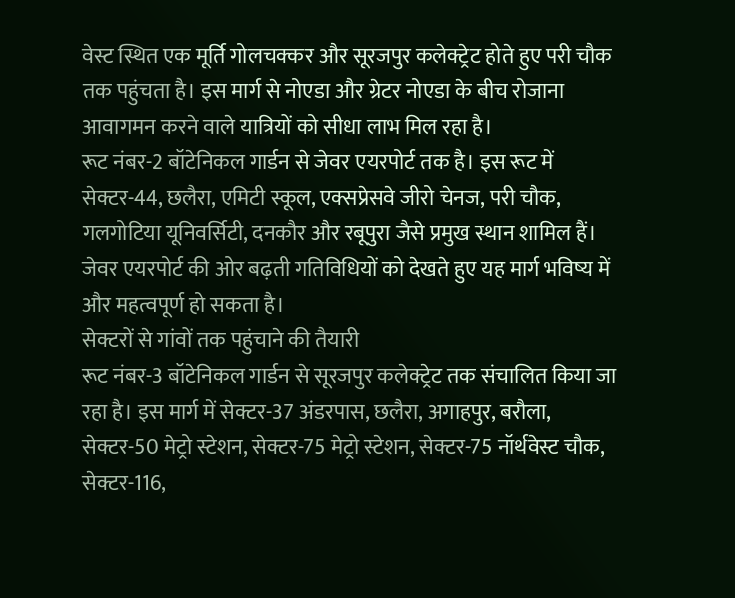वेस्ट स्थित एक मूर्ति गोलचक्कर और सूरजपुर कलेक्ट्रेट होते हुए परी चौक तक पहुंचता है। इस मार्ग से नोएडा और ग्रेटर नोएडा के बीच रोजाना आवागमन करने वाले यात्रियों को सीधा लाभ मिल रहा है।
रूट नंबर-2 बॉटेनिकल गार्डन से जेवर एयरपोर्ट तक है। इस रूट में सेक्टर-44, छलैरा, एमिटी स्कूल, एक्सप्रेसवे जीरो चेनज, परी चौक, गलगोटिया यूनिवर्सिटी, दनकौर और रबूपुरा जैसे प्रमुख स्थान शामिल हैं। जेवर एयरपोर्ट की ओर बढ़ती गतिविधियों को देखते हुए यह मार्ग भविष्य में और महत्वपूर्ण हो सकता है।
सेक्टरों से गांवों तक पहुंचाने की तैयारी
रूट नंबर-3 बॉटेनिकल गार्डन से सूरजपुर कलेक्ट्रेट तक संचालित किया जा रहा है। इस मार्ग में सेक्टर-37 अंडरपास, छलैरा, अगाहपुर, बरौला, सेक्टर-50 मेट्रो स्टेशन, सेक्टर-75 मेट्रो स्टेशन, सेक्टर-75 नॉर्थवेस्ट चौक, सेक्टर-116,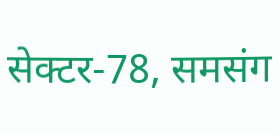सेक्टर-78, समसंग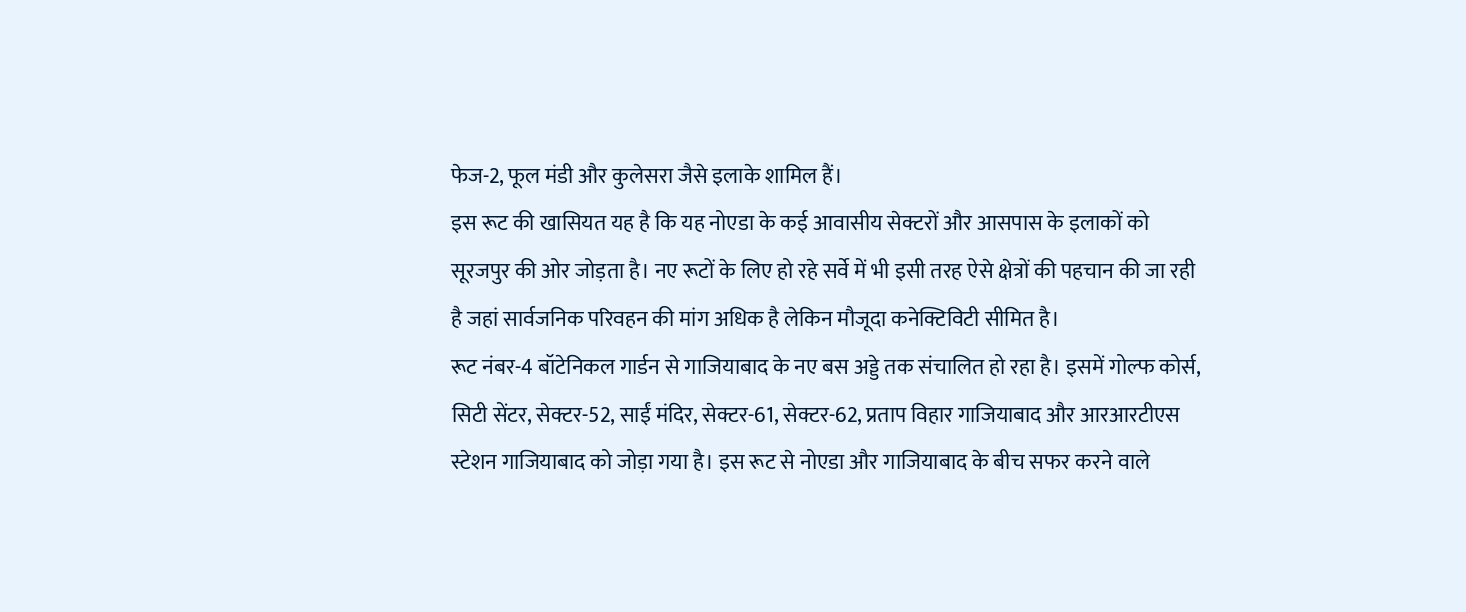फेज-2, फूल मंडी और कुलेसरा जैसे इलाके शामिल हैं।
इस रूट की खासियत यह है कि यह नोएडा के कई आवासीय सेक्टरों और आसपास के इलाकों को सूरजपुर की ओर जोड़ता है। नए रूटों के लिए हो रहे सर्वे में भी इसी तरह ऐसे क्षेत्रों की पहचान की जा रही है जहां सार्वजनिक परिवहन की मांग अधिक है लेकिन मौजूदा कनेक्टिविटी सीमित है।
रूट नंबर-4 बॉटेनिकल गार्डन से गाजियाबाद के नए बस अड्डे तक संचालित हो रहा है। इसमें गोल्फ कोर्स, सिटी सेंटर, सेक्टर-52, साईं मंदिर, सेक्टर-61, सेक्टर-62, प्रताप विहार गाजियाबाद और आरआरटीएस स्टेशन गाजियाबाद को जोड़ा गया है। इस रूट से नोएडा और गाजियाबाद के बीच सफर करने वाले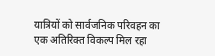यात्रियों को सार्वजनिक परिवहन का एक अतिरिक्त विकल्प मिल रहा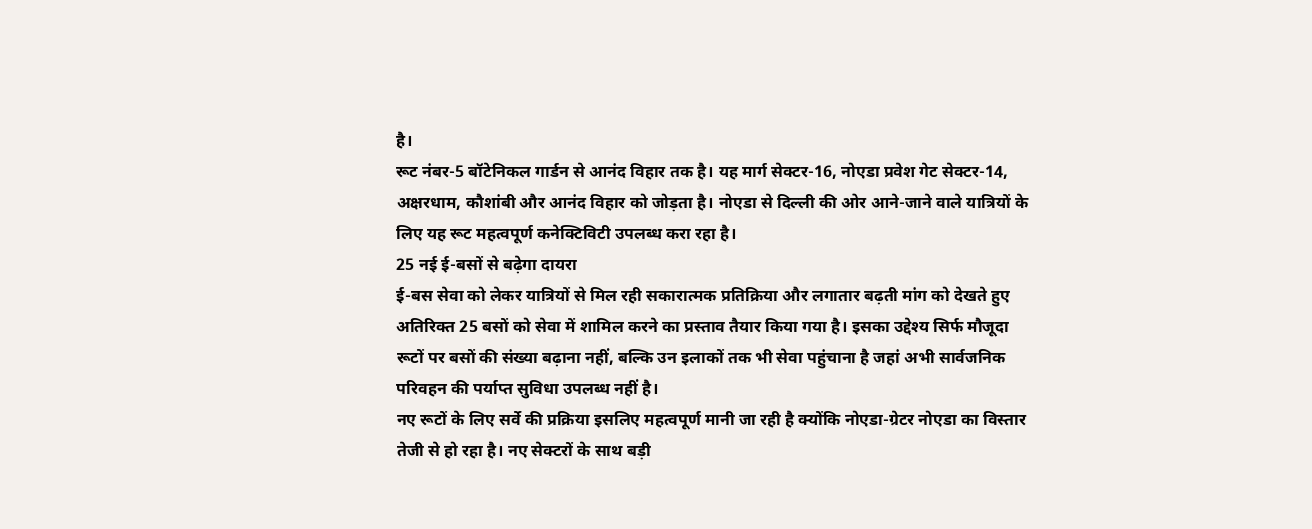है।
रूट नंबर-5 बॉटेनिकल गार्डन से आनंद विहार तक है। यह मार्ग सेक्टर-16, नोएडा प्रवेश गेट सेक्टर-14, अक्षरधाम, कौशांबी और आनंद विहार को जोड़ता है। नोएडा से दिल्ली की ओर आने-जाने वाले यात्रियों के लिए यह रूट महत्वपूर्ण कनेक्टिविटी उपलब्ध करा रहा है।
25 नई ई-बसों से बढ़ेगा दायरा
ई-बस सेवा को लेकर यात्रियों से मिल रही सकारात्मक प्रतिक्रिया और लगातार बढ़ती मांग को देखते हुए अतिरिक्त 25 बसों को सेवा में शामिल करने का प्रस्ताव तैयार किया गया है। इसका उद्देश्य सिर्फ मौजूदा रूटों पर बसों की संख्या बढ़ाना नहीं, बल्कि उन इलाकों तक भी सेवा पहुंचाना है जहां अभी सार्वजनिक परिवहन की पर्याप्त सुविधा उपलब्ध नहीं है।
नए रूटों के लिए सर्वे की प्रक्रिया इसलिए महत्वपूर्ण मानी जा रही है क्योंकि नोएडा-ग्रेटर नोएडा का विस्तार तेजी से हो रहा है। नए सेक्टरों के साथ बड़ी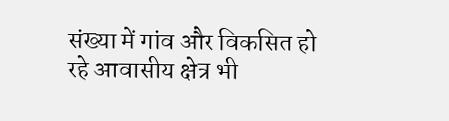संख्या में गांव और विकसित हो रहे आवासीय क्षेत्र भी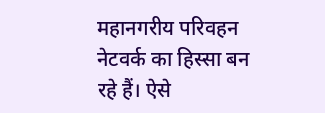महानगरीय परिवहन नेटवर्क का हिस्सा बन रहे हैं। ऐसे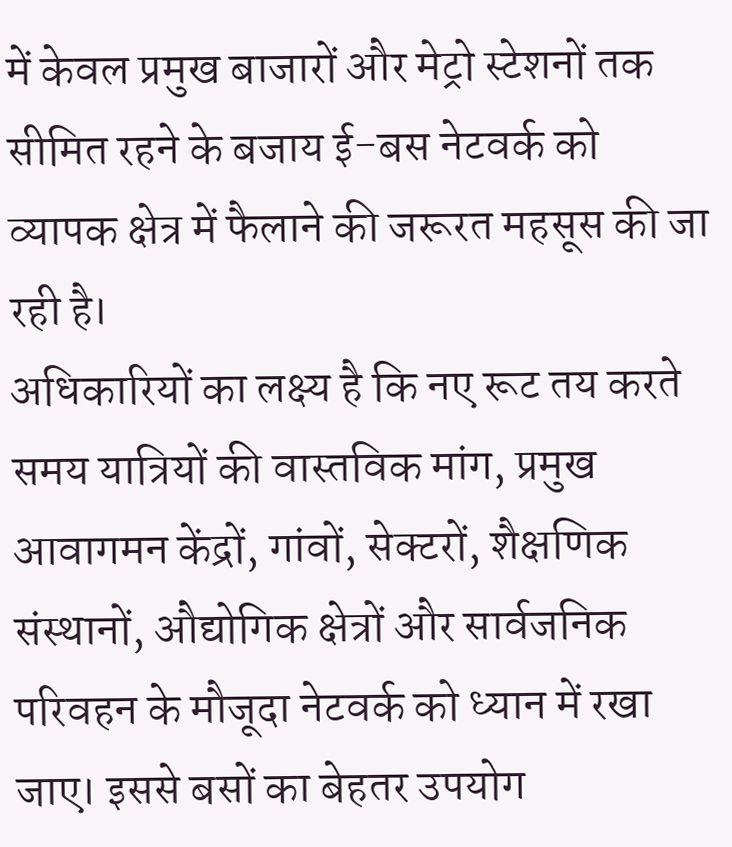में केवल प्रमुख बाजारों और मेट्रो स्टेशनों तक सीमित रहने के बजाय ई-बस नेटवर्क को व्यापक क्षेत्र में फैलाने की जरूरत महसूस की जा रही है।
अधिकारियों का लक्ष्य है कि नए रूट तय करते समय यात्रियों की वास्तविक मांग, प्रमुख आवागमन केंद्रों, गांवों, सेक्टरों, शैक्षणिक संस्थानों, औद्योगिक क्षेत्रों और सार्वजनिक परिवहन के मौजूदा नेटवर्क को ध्यान में रखा जाए। इससे बसों का बेहतर उपयोग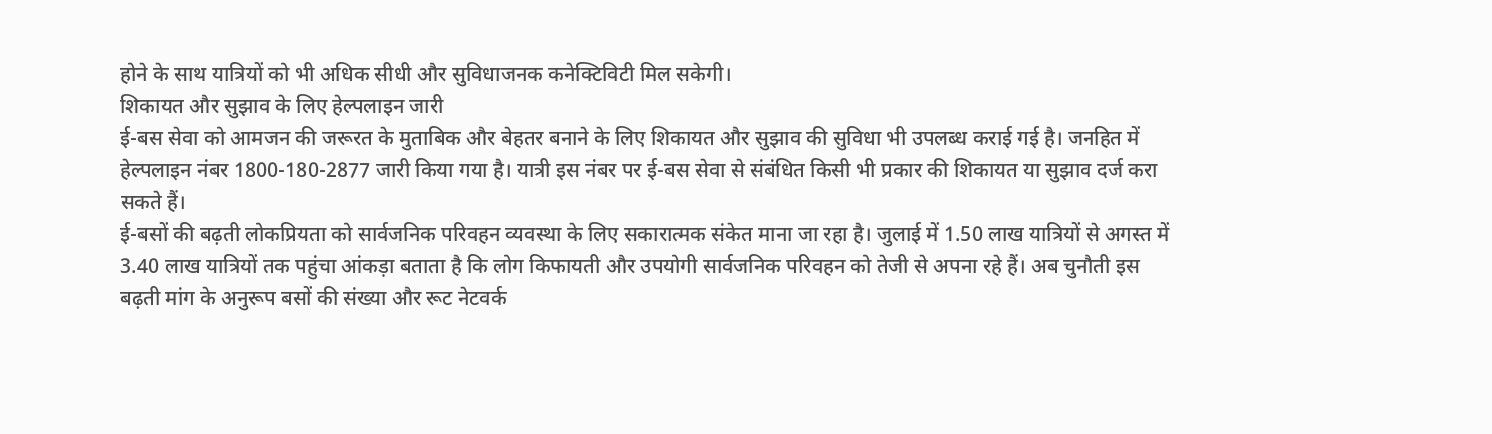होने के साथ यात्रियों को भी अधिक सीधी और सुविधाजनक कनेक्टिविटी मिल सकेगी।
शिकायत और सुझाव के लिए हेल्पलाइन जारी
ई-बस सेवा को आमजन की जरूरत के मुताबिक और बेहतर बनाने के लिए शिकायत और सुझाव की सुविधा भी उपलब्ध कराई गई है। जनहित में हेल्पलाइन नंबर 1800-180-2877 जारी किया गया है। यात्री इस नंबर पर ई-बस सेवा से संबंधित किसी भी प्रकार की शिकायत या सुझाव दर्ज करा सकते हैं।
ई-बसों की बढ़ती लोकप्रियता को सार्वजनिक परिवहन व्यवस्था के लिए सकारात्मक संकेत माना जा रहा है। जुलाई में 1.50 लाख यात्रियों से अगस्त में 3.40 लाख यात्रियों तक पहुंचा आंकड़ा बताता है कि लोग किफायती और उपयोगी सार्वजनिक परिवहन को तेजी से अपना रहे हैं। अब चुनौती इस बढ़ती मांग के अनुरूप बसों की संख्या और रूट नेटवर्क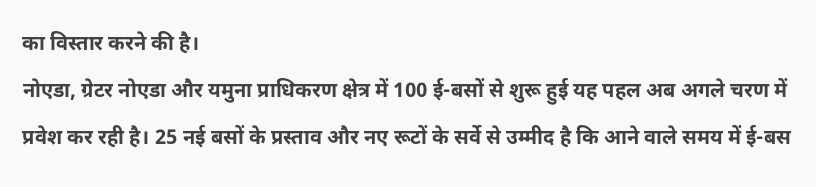का विस्तार करने की है।
नोएडा, ग्रेटर नोएडा और यमुना प्राधिकरण क्षेत्र में 100 ई-बसों से शुरू हुई यह पहल अब अगले चरण में प्रवेश कर रही है। 25 नई बसों के प्रस्ताव और नए रूटों के सर्वे से उम्मीद है कि आने वाले समय में ई-बस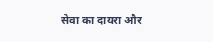सेवा का दायरा और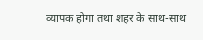व्यापक होगा तथा शहर के साथ-साथ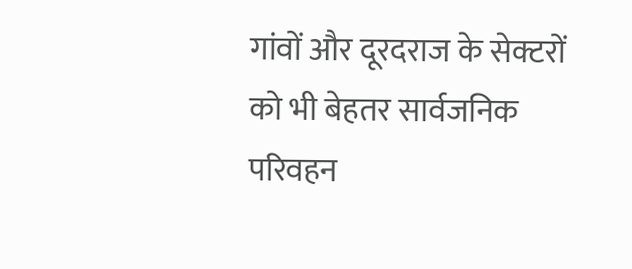गांवों और दूरदराज के सेक्टरों को भी बेहतर सार्वजनिक परिवहन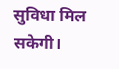सुविधा मिल सकेगी।